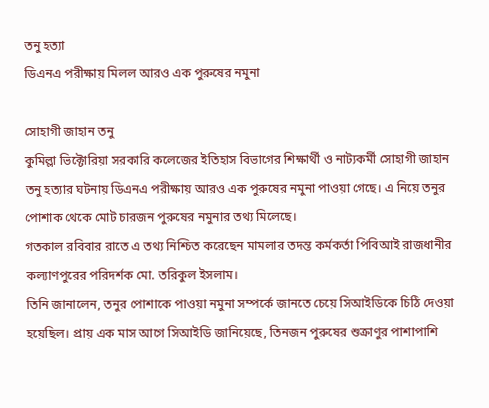তনু হত্যা
ডিএনএ পরীক্ষায় মিলল আরও এক পুরুষের নমুনা

সোহাগী জাহান তনু
কুমিল্লা ভিক্টোরিয়া সরকারি কলেজের ইতিহাস বিভাগের শিক্ষার্থী ও নাট্যকর্মী সোহাগী জাহান তনু হত্যার ঘটনায় ডিএনএ পরীক্ষায় আরও এক পুরুষের নমুনা পাওয়া গেছে। এ নিয়ে তনুর পোশাক থেকে মোট চারজন পুরুষের নমুনার তথ্য মিলেছে।
গতকাল রবিবার রাতে এ তথ্য নিশ্চিত করেছেন মামলার তদন্ত কর্মকর্তা পিবিআই রাজধানীর কল্যাণপুরের পরিদর্শক মো. তরিকুল ইসলাম।
তিনি জানালেন, তনুর পোশাকে পাওয়া নমুনা সম্পর্কে জানতে চেয়ে সিআইডিকে চিঠি দেওয়া হয়েছিল। প্রায় এক মাস আগে সিআইডি জানিয়েছে, তিনজন পুরুষের শুক্রাণুর পাশাপাশি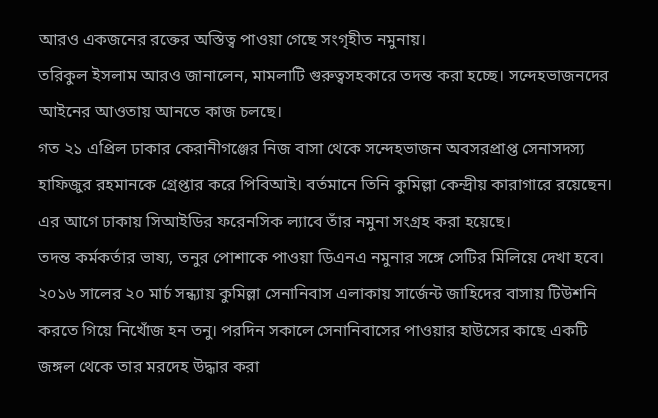আরও একজনের রক্তের অস্তিত্ব পাওয়া গেছে সংগৃহীত নমুনায়।
তরিকুল ইসলাম আরও জানালেন, মামলাটি গুরুত্বসহকারে তদন্ত করা হচ্ছে। সন্দেহভাজনদের আইনের আওতায় আনতে কাজ চলছে।
গত ২১ এপ্রিল ঢাকার কেরানীগঞ্জের নিজ বাসা থেকে সন্দেহভাজন অবসরপ্রাপ্ত সেনাসদস্য হাফিজুর রহমানকে গ্রেপ্তার করে পিবিআই। বর্তমানে তিনি কুমিল্লা কেন্দ্রীয় কারাগারে রয়েছেন। এর আগে ঢাকায় সিআইডির ফরেনসিক ল্যাবে তাঁর নমুনা সংগ্রহ করা হয়েছে।
তদন্ত কর্মকর্তার ভাষ্য, তনুর পোশাকে পাওয়া ডিএনএ নমুনার সঙ্গে সেটির মিলিয়ে দেখা হবে।
২০১৬ সালের ২০ মার্চ সন্ধ্যায় কুমিল্লা সেনানিবাস এলাকায় সার্জেন্ট জাহিদের বাসায় টিউশনি করতে গিয়ে নিখোঁজ হন তনু। পরদিন সকালে সেনানিবাসের পাওয়ার হাউসের কাছে একটি জঙ্গল থেকে তার মরদেহ উদ্ধার করা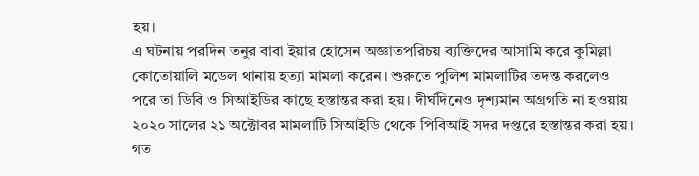হয়।
এ ঘটনায় পরদিন তনুর বাবা ইয়ার হোসেন অজ্ঞাতপরিচয় ব্যক্তিদের আসামি করে কুমিল্লা কোতোয়ালি মডেল থানায় হত্যা মামলা করেন। শুরুতে পুলিশ মামলাটির তদন্ত করলেও পরে তা ডিবি ও সিআইডির কাছে হস্তান্তর করা হয়। দীর্ঘদিনেও দৃশ্যমান অগ্রগতি না হওয়ায় ২০২০ সালের ২১ অক্টোবর মামলাটি সিআইডি থেকে পিবিআই সদর দপ্তরে হস্তান্তর করা হয়।
গত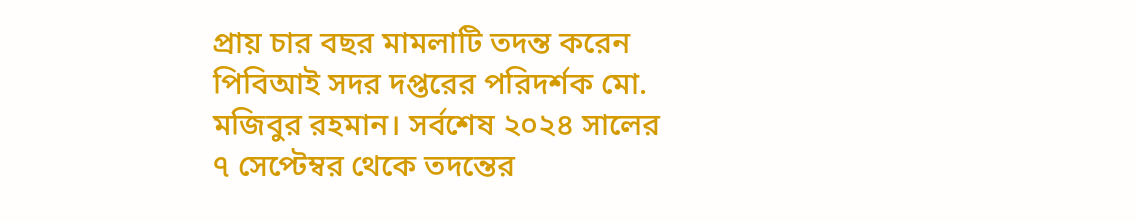প্রায় চার বছর মামলাটি তদন্ত করেন পিবিআই সদর দপ্তরের পরিদর্শক মো. মজিবুর রহমান। সর্বশেষ ২০২৪ সালের ৭ সেপ্টেম্বর থেকে তদন্তের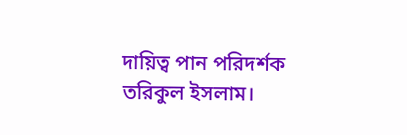দায়িত্ব পান পরিদর্শক তরিকুল ইসলাম।